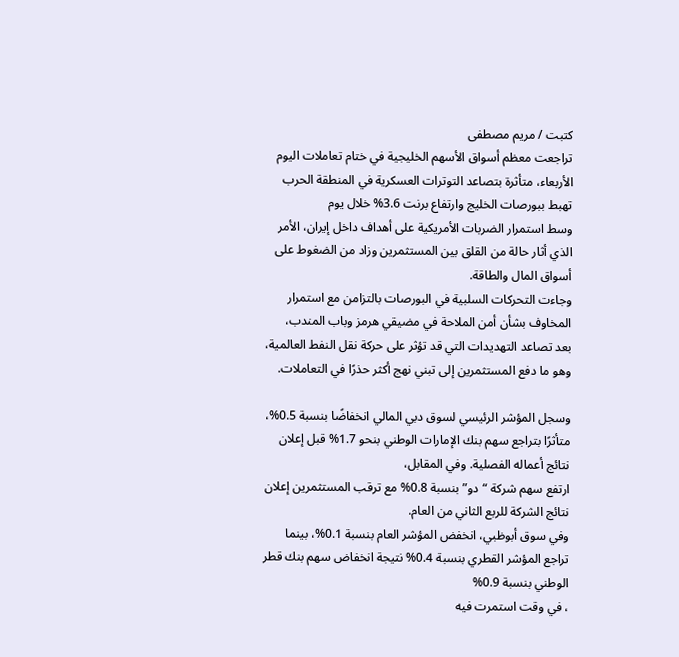كتبت / مريم مصطفى
تراجعت معظم أسواق الأسهم الخليجية في ختام تعاملات اليوم الأربعاء، متأثرة بتصاعد التوترات العسكرية في المنطقة الحرب تهبط ببورصات الخليج وارتفاع برنت 3.6% خلال يوم
وسط استمرار الضربات الأمريكية على أهداف داخل إيران، الأمر الذي أثار حالة من القلق بين المستثمرين وزاد من الضغوط على أسواق المال والطاقة.
وجاءت التحركات السلبية في البورصات بالتزامن مع استمرار المخاوف بشأن أمن الملاحة في مضيقي هرمز وباب المندب،
بعد تصاعد التهديدات التي قد تؤثر على حركة نقل النفط العالمية، وهو ما دفع المستثمرين إلى تبني نهج أكثر حذرًا في التعاملات.

وسجل المؤشر الرئيسي لسوق دبي المالي انخفاضًا بنسبة 0.5%، متأثرًا بتراجع سهم بنك الإمارات الوطني بنحو 1.7% قبل إعلان نتائج أعماله الفصلية. وفي المقابل،
ارتفع سهم شركة “دو” بنسبة 0.8% مع ترقب المستثمرين إعلان نتائج الشركة للربع الثاني من العام.
وفي سوق أبوظبي، انخفض المؤشر العام بنسبة 0.1%، بينما تراجع المؤشر القطري بنسبة 0.4% نتيجة انخفاض سهم بنك قطر الوطني بنسبة 0.9%
، في وقت استمرت فيه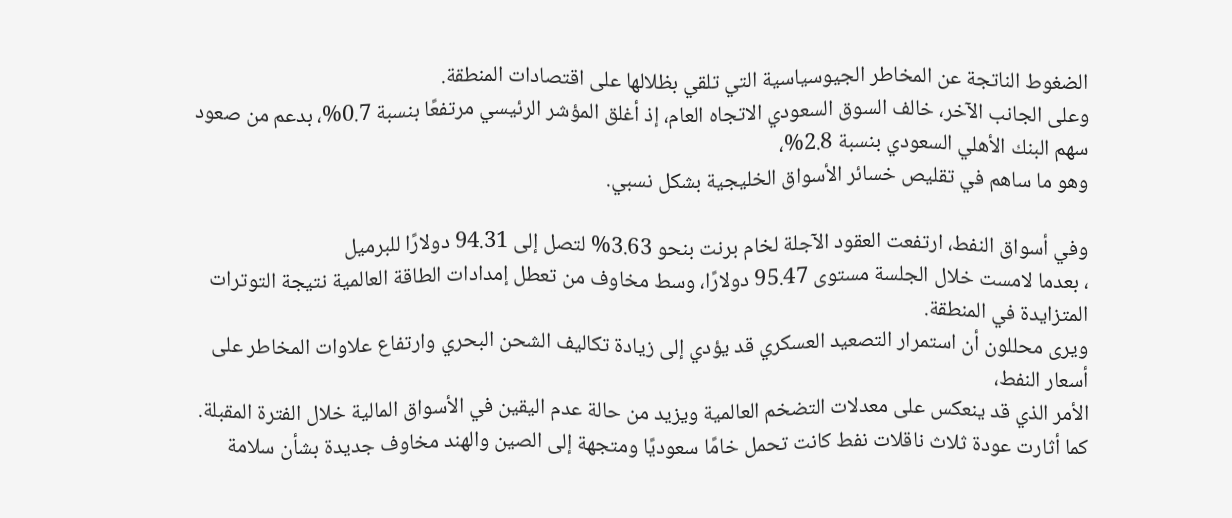الضغوط الناتجة عن المخاطر الجيوسياسية التي تلقي بظلالها على اقتصادات المنطقة.
وعلى الجانب الآخر، خالف السوق السعودي الاتجاه العام، إذ أغلق المؤشر الرئيسي مرتفعًا بنسبة 0.7%، بدعم من صعود سهم البنك الأهلي السعودي بنسبة 2.8%،
وهو ما ساهم في تقليص خسائر الأسواق الخليجية بشكل نسبي.

وفي أسواق النفط، ارتفعت العقود الآجلة لخام برنت بنحو 3.63% لتصل إلى 94.31 دولارًا للبرميل
، بعدما لامست خلال الجلسة مستوى 95.47 دولارًا، وسط مخاوف من تعطل إمدادات الطاقة العالمية نتيجة التوترات المتزايدة في المنطقة.
ويرى محللون أن استمرار التصعيد العسكري قد يؤدي إلى زيادة تكاليف الشحن البحري وارتفاع علاوات المخاطر على أسعار النفط،
الأمر الذي قد ينعكس على معدلات التضخم العالمية ويزيد من حالة عدم اليقين في الأسواق المالية خلال الفترة المقبلة.
كما أثارت عودة ثلاث ناقلات نفط كانت تحمل خامًا سعوديًا ومتجهة إلى الصين والهند مخاوف جديدة بشأن سلامة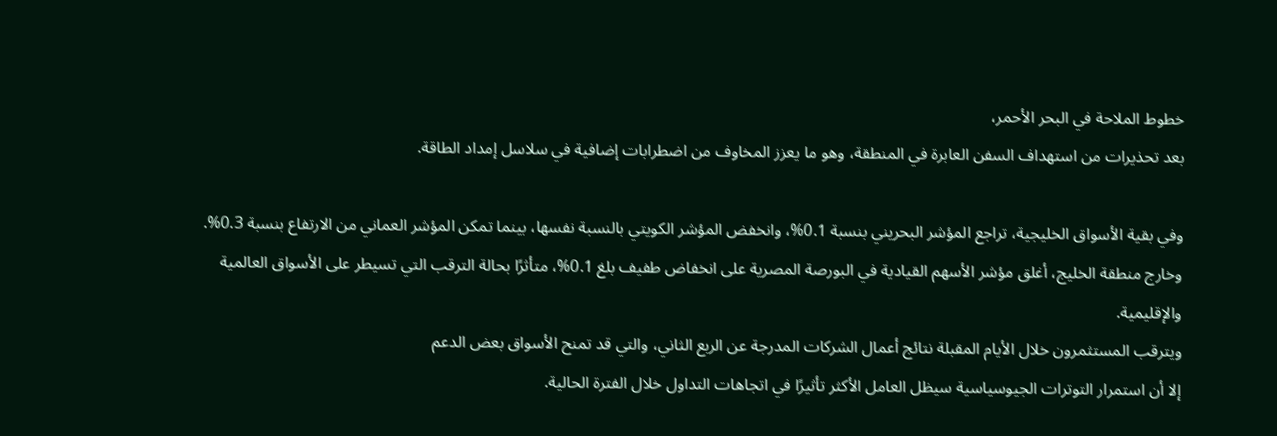خطوط الملاحة في البحر الأحمر،
بعد تحذيرات من استهداف السفن العابرة في المنطقة، وهو ما يعزز المخاوف من اضطرابات إضافية في سلاسل إمداد الطاقة.

وفي بقية الأسواق الخليجية، تراجع المؤشر البحريني بنسبة 0.1%، وانخفض المؤشر الكويتي بالنسبة نفسها، بينما تمكن المؤشر العماني من الارتفاع بنسبة 0.3%.
وخارج منطقة الخليج، أغلق مؤشر الأسهم القيادية في البورصة المصرية على انخفاض طفيف بلغ 0.1%، متأثرًا بحالة الترقب التي تسيطر على الأسواق العالمية والإقليمية.
ويترقب المستثمرون خلال الأيام المقبلة نتائج أعمال الشركات المدرجة عن الربع الثاني، والتي قد تمنح الأسواق بعض الدعم
إلا أن استمرار التوترات الجيوسياسية سيظل العامل الأكثر تأثيرًا في اتجاهات التداول خلال الفترة الحالية.